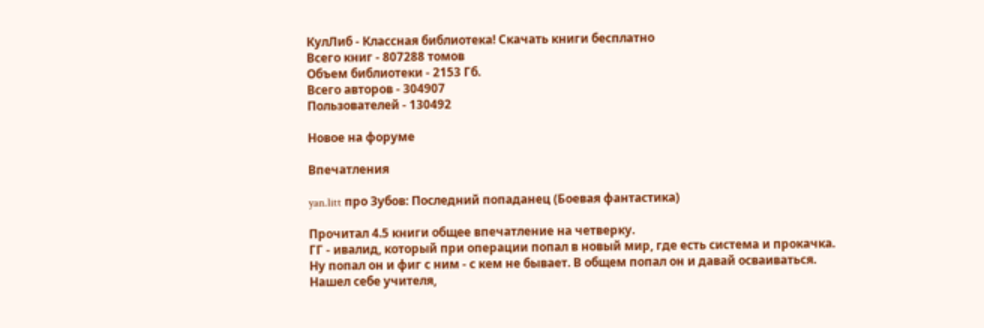КулЛиб - Классная библиотека! Скачать книги бесплатно
Всего книг - 807288 томов
Объем библиотеки - 2153 Гб.
Всего авторов - 304907
Пользователей - 130492

Новое на форуме

Впечатления

yan.litt про Зубов: Последний попаданец (Боевая фантастика)

Прочитал 4.5 книги общее впечатление на четверку.
ГГ - ивалид, который при операции попал в новый мир, где есть система и прокачка. Ну попал он и фиг с ним - с кем не бывает. В общем попал он и давай осваиваться. Нашел себе учителя,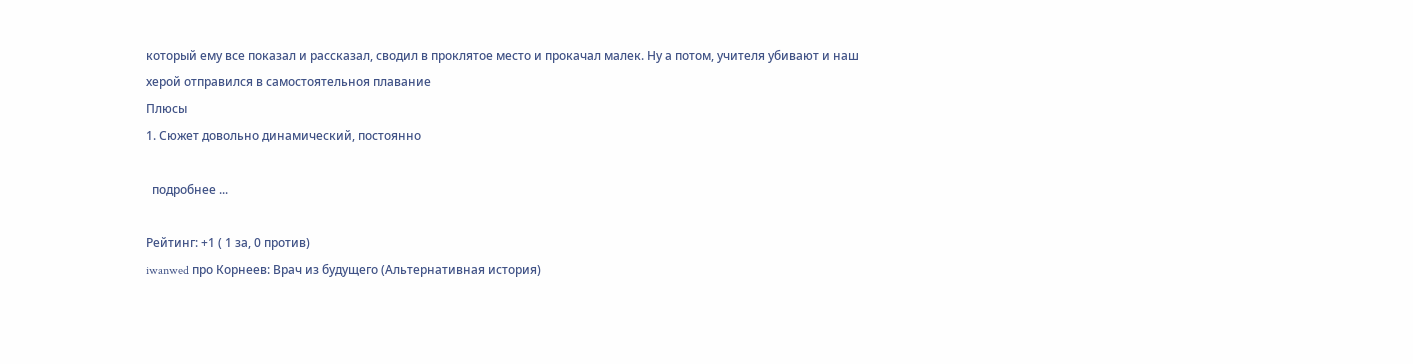который ему все показал и рассказал, сводил в проклятое место и прокачал малек. Ну а потом, учителя убивают и наш херой отправился в самостоятельноя плавание
Плюсы
1. Сюжет довольно динамический, постоянно

  подробнее ...

Рейтинг: +1 ( 1 за, 0 против)
iwanwed про Корнеев: Врач из будущего (Альтернативная история)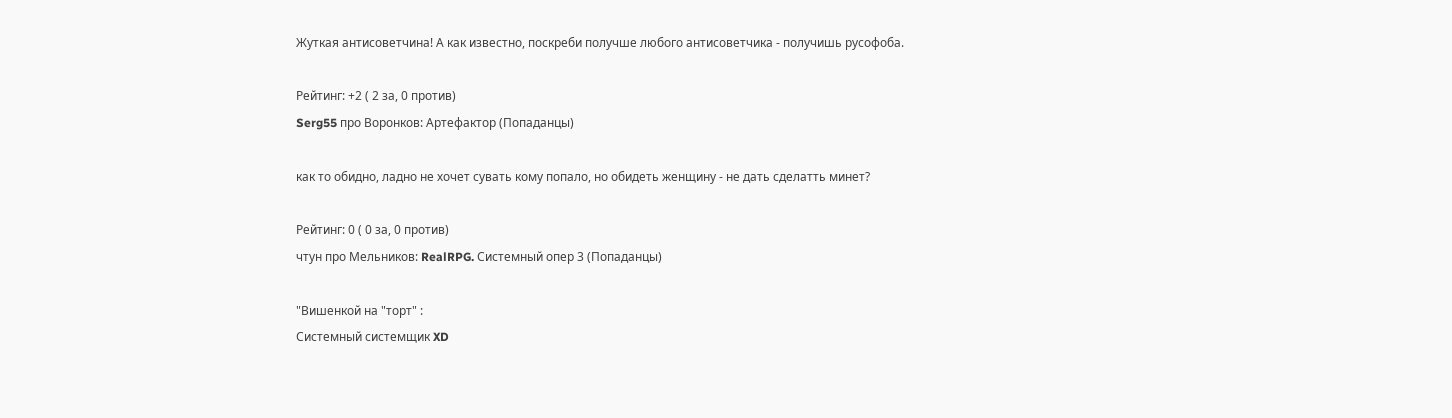Жуткая антисоветчина! А как известно, поскреби получше любого антисоветчика - получишь русофоба.

Рейтинг: +2 ( 2 за, 0 против)
Serg55 про Воронков: Артефактор (Попаданцы)

как то обидно, ладно не хочет сувать кому попало, но обидеть женщину - не дать сделатть минет?

Рейтинг: 0 ( 0 за, 0 против)
чтун про Мельников: RealRPG. Системный опер 3 (Попаданцы)

"Вишенкой на "торт" :
Системный системщик XD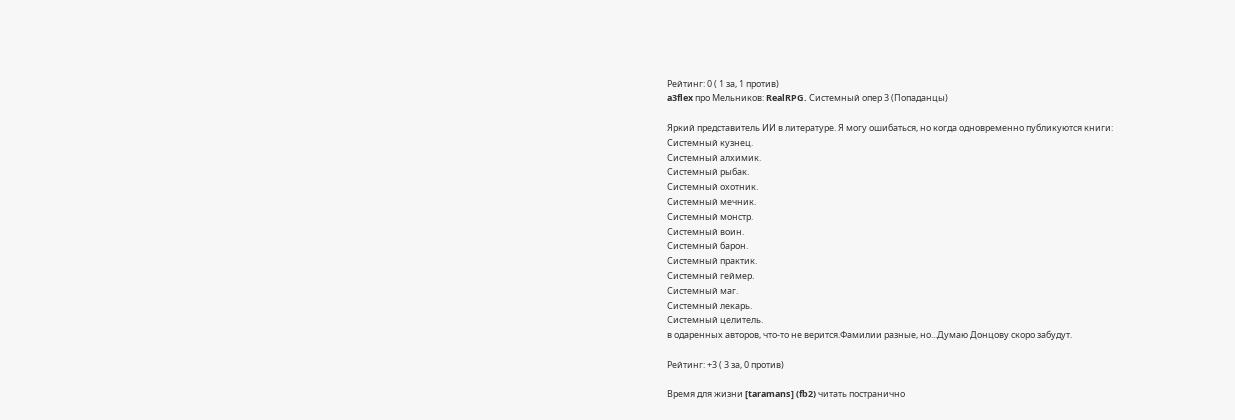Рейтинг: 0 ( 1 за, 1 против)
a3flex про Мельников: RealRPG. Системный опер 3 (Попаданцы)

Яркий представитель ИИ в литературе. Я могу ошибаться, но когда одновременно публикуются книги:
Системный кузнец.
Системный алхимик.
Системный рыбак.
Системный охотник.
Системный мечник.
Системный монстр.
Системный воин.
Системный барон.
Системный практик.
Системный геймер.
Системный маг.
Системный лекарь.
Системный целитель.
в одаренных авторов, что-то не верится.Фамилии разные, но...Думаю Донцову скоро забудут.

Рейтинг: +3 ( 3 за, 0 против)

Время для жизни [taramans] (fb2) читать постранично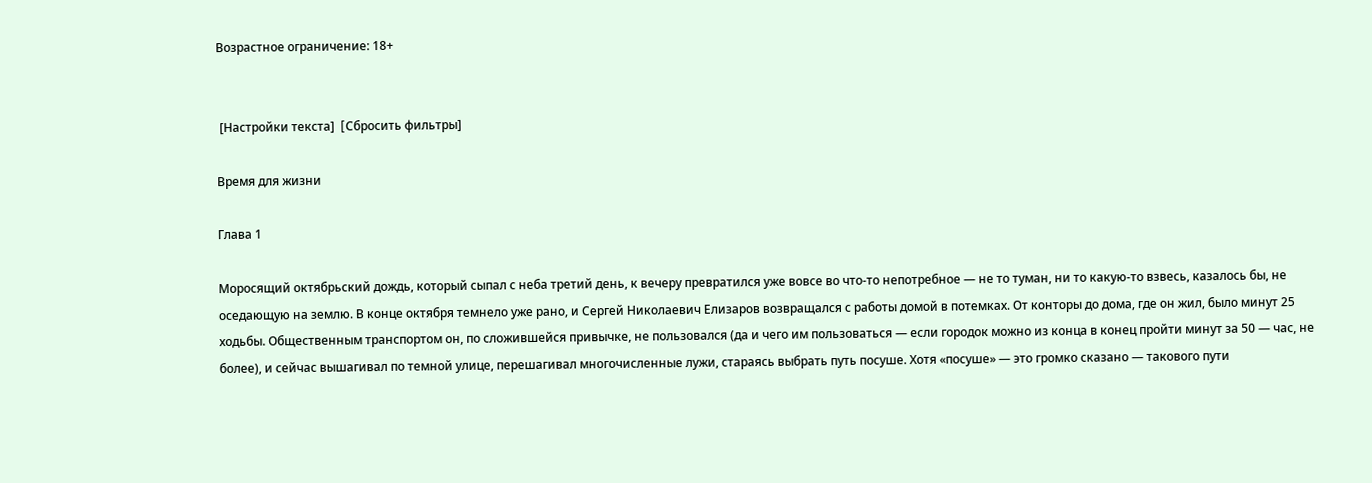Возрастное ограничение: 18+


 [Настройки текста]  [Cбросить фильтры]

Время для жизни

Глава 1

Моросящий октябрьский дождь, который сыпал с неба третий день, к вечеру превратился уже вовсе во что-то непотребное — не то туман, ни то какую-то взвесь, казалось бы, не оседающую на землю. В конце октября темнело уже рано, и Сергей Николаевич Елизаров возвращался с работы домой в потемках. От конторы до дома, где он жил, было минут 25 ходьбы. Общественным транспортом он, по сложившейся привычке, не пользовался (да и чего им пользоваться — если городок можно из конца в конец пройти минут за 50 — час, не более), и сейчас вышагивал по темной улице, перешагивал многочисленные лужи, стараясь выбрать путь посуше. Хотя «посуше» — это громко сказано — такового пути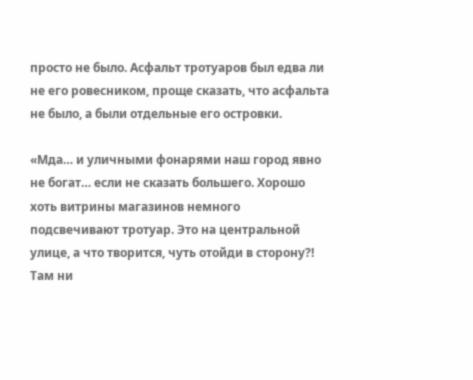просто не было. Асфальт тротуаров был едва ли не его ровесником, проще сказать, что асфальта не было, а были отдельные его островки.

«Мда… и уличными фонарями наш город явно не богат… если не сказать большего. Хорошо хоть витрины магазинов немного подсвечивают тротуар. Это на центральной улице, а что творится, чуть отойди в сторону?! Там ни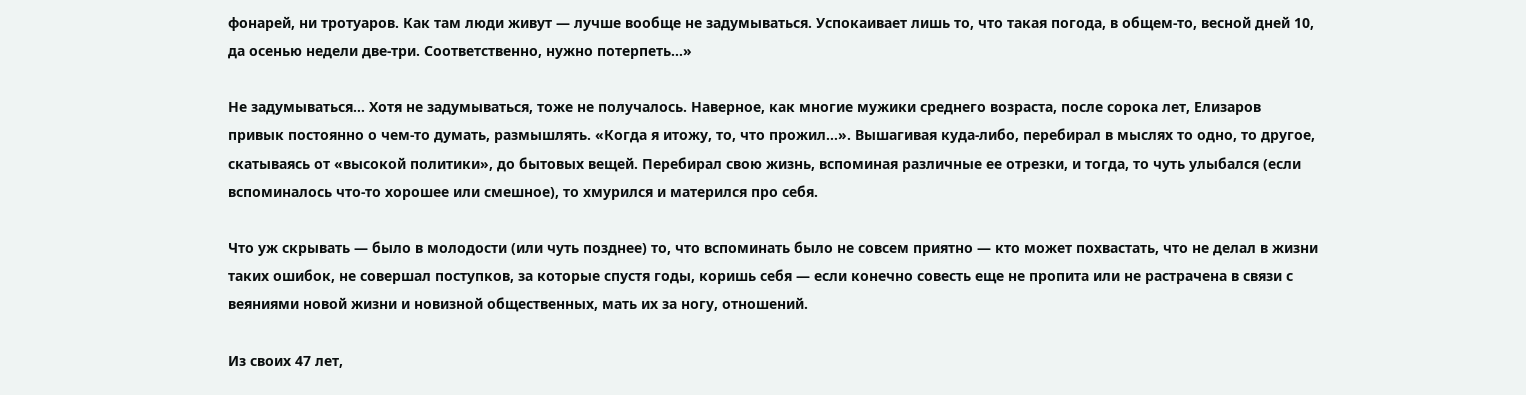фонарей, ни тротуаров. Как там люди живут — лучше вообще не задумываться. Успокаивает лишь то, что такая погода, в общем-то, весной дней 10, да осенью недели две-три. Соответственно, нужно потерпеть…»

Не задумываться… Хотя не задумываться, тоже не получалось. Наверное, как многие мужики среднего возраста, после сорока лет, Елизаров привык постоянно о чем-то думать, размышлять. «Когда я итожу, то, что прожил…». Вышагивая куда-либо, перебирал в мыслях то одно, то другое, скатываясь от «высокой политики», до бытовых вещей. Перебирал свою жизнь, вспоминая различные ее отрезки, и тогда, то чуть улыбался (если вспоминалось что-то хорошее или смешное), то хмурился и матерился про себя.

Что уж скрывать — было в молодости (или чуть позднее) то, что вспоминать было не совсем приятно — кто может похвастать, что не делал в жизни таких ошибок, не совершал поступков, за которые спустя годы, коришь себя — если конечно совесть еще не пропита или не растрачена в связи с веяниями новой жизни и новизной общественных, мать их за ногу, отношений.

Из своих 47 лет,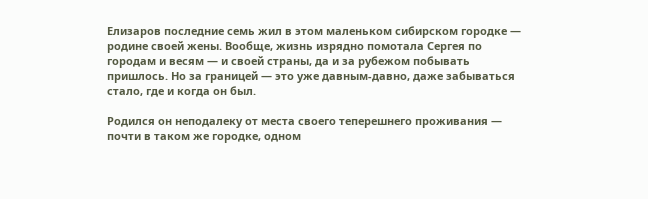Елизаров последние семь жил в этом маленьком сибирском городке — родине своей жены. Вообще, жизнь изрядно помотала Сергея по городам и весям — и своей страны, да и за рубежом побывать пришлось. Но за границей — это уже давным-давно, даже забываться стало, где и когда он был.

Родился он неподалеку от места своего теперешнего проживания — почти в таком же городке, одном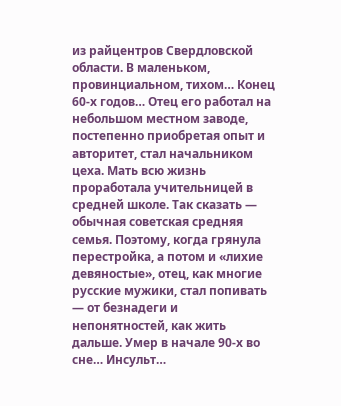из райцентров Свердловской области. В маленьком, провинциальном, тихом… Конец 60-х годов… Отец его работал на небольшом местном заводе, постепенно приобретая опыт и авторитет, стал начальником цеха. Мать всю жизнь проработала учительницей в средней школе. Так сказать — обычная советская средняя семья. Поэтому, когда грянула перестройка, а потом и «лихие девяностые», отец, как многие русские мужики, стал попивать — от безнадеги и непонятностей, как жить дальше. Умер в начале 90-х во сне… Инсульт…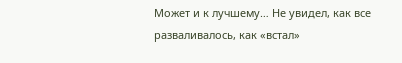Может и к лучшему… Не увидел, как все разваливалось, как «встал»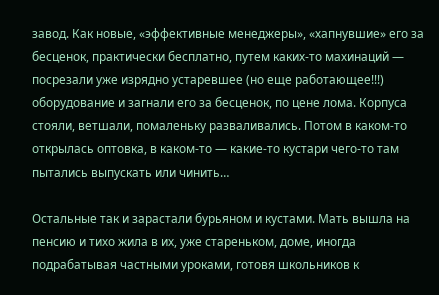завод. Как новые, «эффективные менеджеры», «хапнувшие» его за бесценок, практически бесплатно, путем каких-то махинаций — посрезали уже изрядно устаревшее (но еще работающее!!!) оборудование и загнали его за бесценок, по цене лома. Корпуса стояли, ветшали, помаленьку разваливались. Потом в каком-то открылась оптовка, в каком-то — какие-то кустари чего-то там пытались выпускать или чинить…

Остальные так и зарастали бурьяном и кустами. Мать вышла на пенсию и тихо жила в их, уже стареньком, доме, иногда подрабатывая частными уроками, готовя школьников к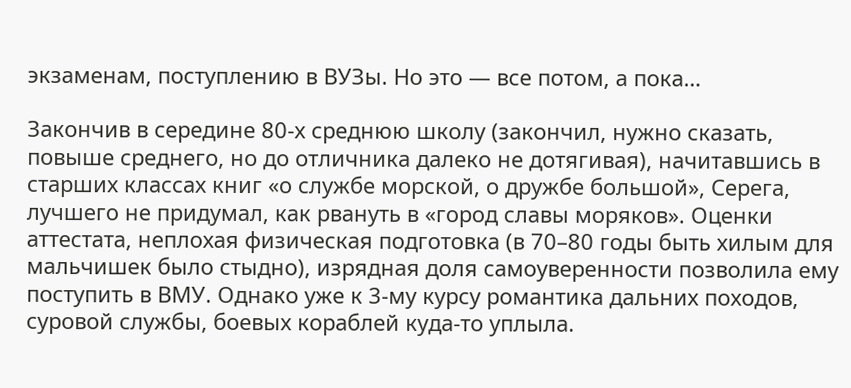экзаменам, поступлению в ВУЗы. Но это — все потом, а пока…

Закончив в середине 80-х среднюю школу (закончил, нужно сказать, повыше среднего, но до отличника далеко не дотягивая), начитавшись в старших классах книг «о службе морской, о дружбе большой», Серега, лучшего не придумал, как рвануть в «город славы моряков». Оценки аттестата, неплохая физическая подготовка (в 70–80 годы быть хилым для мальчишек было стыдно), изрядная доля самоуверенности позволила ему поступить в ВМУ. Однако уже к 3-му курсу романтика дальних походов, суровой службы, боевых кораблей куда-то уплыла.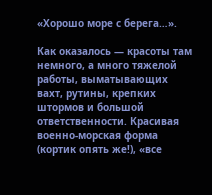«Хорошо море с берега…».

Как оказалось — красоты там немного, а много тяжелой работы, выматывающих вахт, рутины, крепких штормов и большой ответственности. Красивая военно-морская форма (кортик опять же!), «все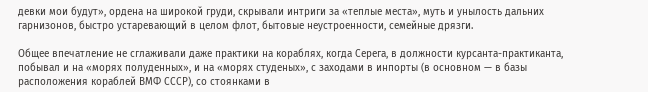девки мои будут», ордена на широкой груди, скрывали интриги за «теплые места», муть и унылость дальних гарнизонов, быстро устаревающий в целом флот, бытовые неустроенности, семейные дрязги.

Общее впечатление не сглаживали даже практики на кораблях, когда Серега, в должности курсанта-практиканта, побывал и на «морях полуденных», и на «морях студеных», с заходами в инпорты (в основном — в базы расположения кораблей ВМФ СССР), со стоянками в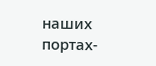наших портах-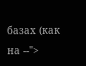базах (как на --">